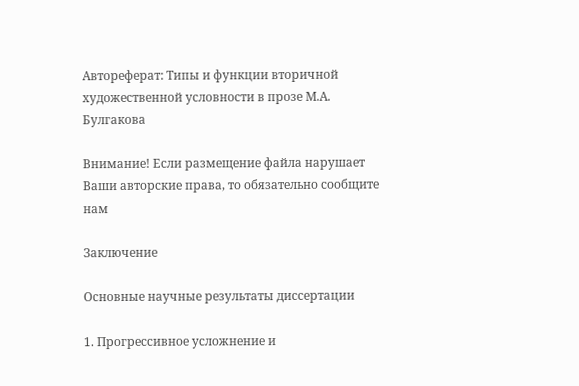Автореферат: Типы и функции вторичной художественной условности в прозе М.А. Булгакова

Внимание! Если размещение файла нарушает Ваши авторские права, то обязательно сообщите нам

Заключение

Основные научные результаты диссертации

1. Прогрессивное усложнение и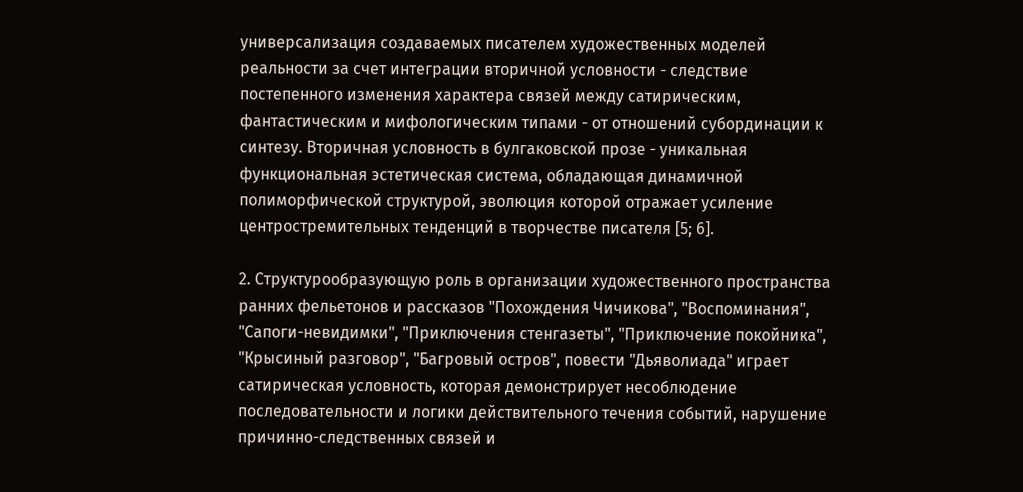универсализация создаваемых писателем художественных моделей реальности за счет интеграции вторичной условности - следствие постепенного изменения характера связей между сатирическим, фантастическим и мифологическим типами - от отношений субординации к синтезу. Вторичная условность в булгаковской прозе - уникальная функциональная эстетическая система, обладающая динамичной полиморфической структурой, эволюция которой отражает усиление центростремительных тенденций в творчестве писателя [5; 6].

2. Структурообразующую роль в организации художественного пространства ранних фельетонов и рассказов "Похождения Чичикова", "Воспоминания", "Сапоги-невидимки", "Приключения стенгазеты", "Приключение покойника", "Крысиный разговор", "Багровый остров", повести "Дьяволиада" играет сатирическая условность, которая демонстрирует несоблюдение последовательности и логики действительного течения событий, нарушение причинно-следственных связей и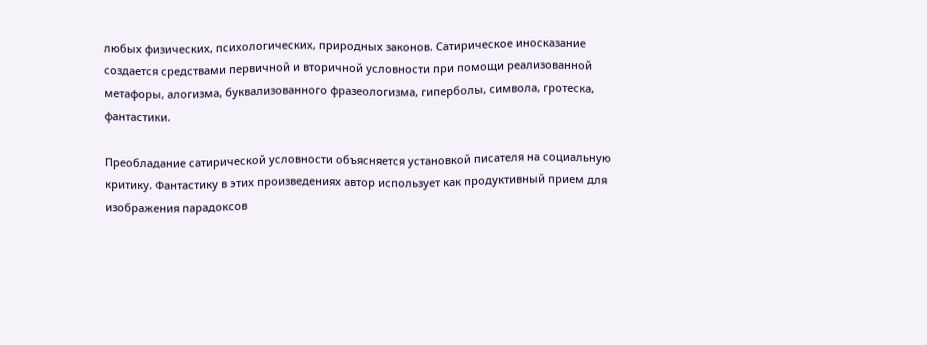любых физических, психологических, природных законов. Сатирическое иносказание создается средствами первичной и вторичной условности при помощи реализованной метафоры, алогизма, буквализованного фразеологизма, гиперболы, символа, гротеска, фантастики.

Преобладание сатирической условности объясняется установкой писателя на социальную критику. Фантастику в этих произведениях автор использует как продуктивный прием для изображения парадоксов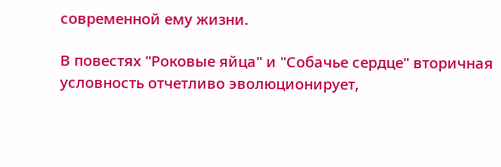современной ему жизни.

В повестях "Роковые яйца" и "Собачье сердце" вторичная условность отчетливо эволюционирует,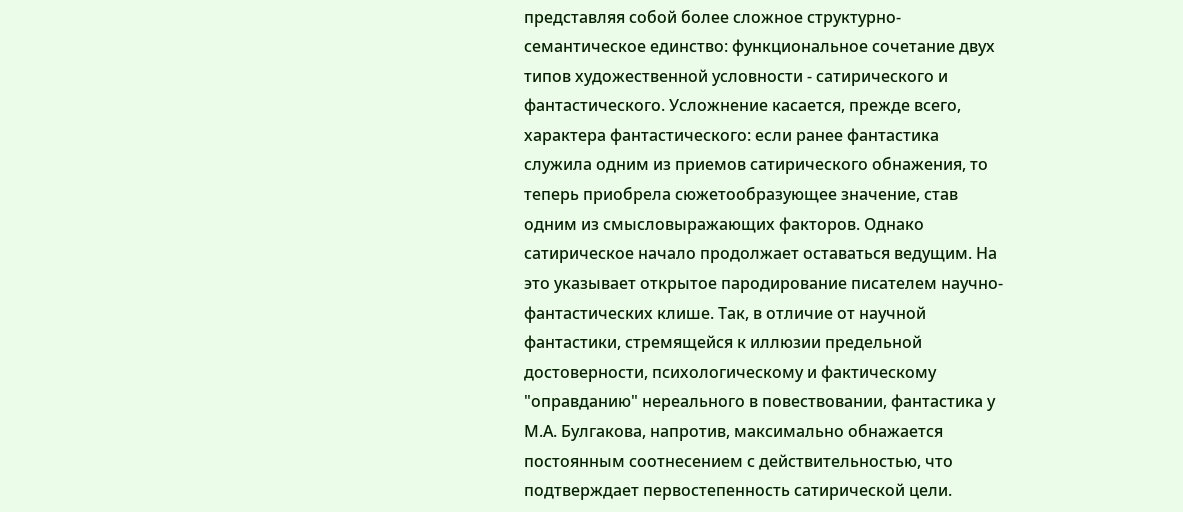представляя собой более сложное структурно-семантическое единство: функциональное сочетание двух типов художественной условности - сатирического и фантастического. Усложнение касается, прежде всего, характера фантастического: если ранее фантастика служила одним из приемов сатирического обнажения, то теперь приобрела сюжетообразующее значение, став одним из смысловыражающих факторов. Однако сатирическое начало продолжает оставаться ведущим. На это указывает открытое пародирование писателем научно-фантастических клише. Так, в отличие от научной фантастики, стремящейся к иллюзии предельной достоверности, психологическому и фактическому "оправданию" нереального в повествовании, фантастика у М.А. Булгакова, напротив, максимально обнажается постоянным соотнесением с действительностью, что подтверждает первостепенность сатирической цели.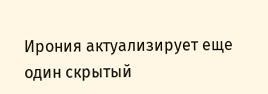Ирония актуализирует еще один скрытый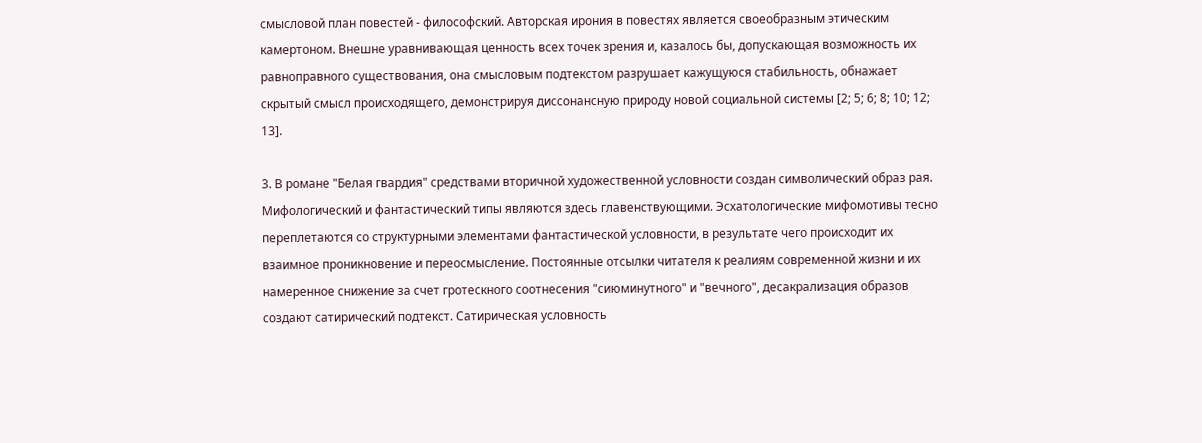смысловой план повестей - философский. Авторская ирония в повестях является своеобразным этическим камертоном. Внешне уравнивающая ценность всех точек зрения и, казалось бы, допускающая возможность их равноправного существования, она смысловым подтекстом разрушает кажущуюся стабильность, обнажает скрытый смысл происходящего, демонстрируя диссонансную природу новой социальной системы [2; 5; 6; 8; 10; 12; 13].

3. В романе "Белая гвардия" средствами вторичной художественной условности создан символический образ рая. Мифологический и фантастический типы являются здесь главенствующими. Эсхатологические мифомотивы тесно переплетаются со структурными элементами фантастической условности, в результате чего происходит их взаимное проникновение и переосмысление. Постоянные отсылки читателя к реалиям современной жизни и их намеренное снижение за счет гротескного соотнесения "сиюминутного" и "вечного", десакрализация образов создают сатирический подтекст. Сатирическая условность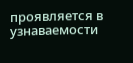проявляется в узнаваемости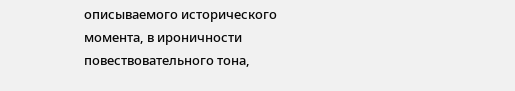описываемого исторического момента, в ироничности повествовательного тона,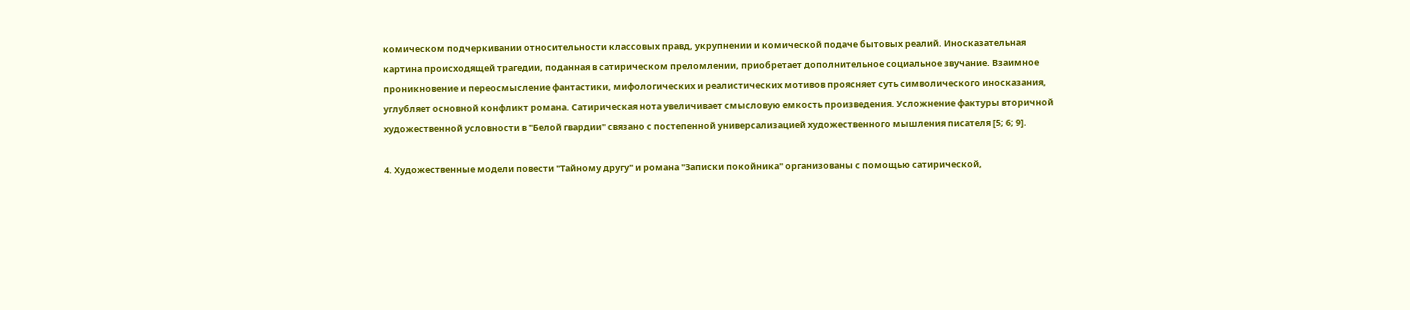комическом подчеркивании относительности классовых правд, укрупнении и комической подаче бытовых реалий. Иносказательная картина происходящей трагедии, поданная в сатирическом преломлении, приобретает дополнительное социальное звучание. Взаимное проникновение и переосмысление фантастики, мифологических и реалистических мотивов проясняет суть символического иносказания, углубляет основной конфликт романа. Сатирическая нота увеличивает смысловую емкость произведения. Усложнение фактуры вторичной художественной условности в "Белой гвардии" связано с постепенной универсализацией художественного мышления писателя [5; 6; 9].

4. Художественные модели повести "Тайному другу" и романа "Записки покойника" организованы с помощью сатирической,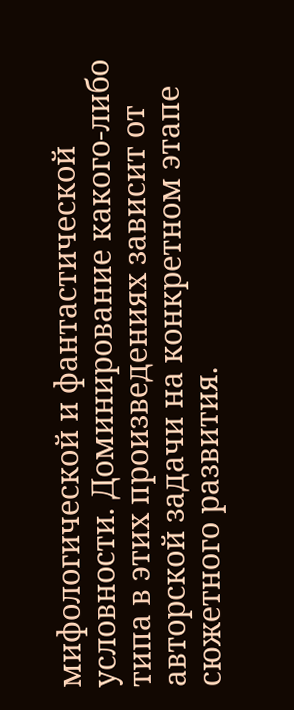мифологической и фантастической условности. Доминирование какого-либо типа в этих произведениях зависит от авторской задачи на конкретном этапе сюжетного развития.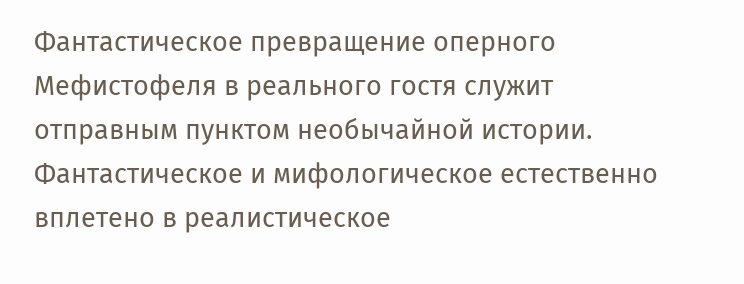Фантастическое превращение оперного Мефистофеля в реального гостя служит отправным пунктом необычайной истории. Фантастическое и мифологическое естественно вплетено в реалистическое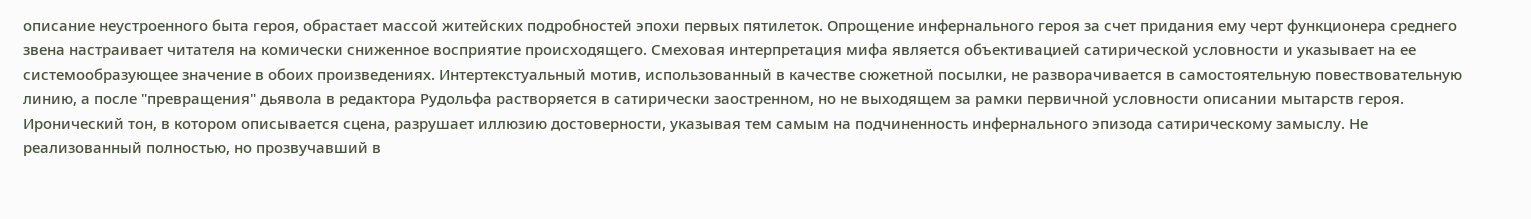описание неустроенного быта героя, обрастает массой житейских подробностей эпохи первых пятилеток. Опрощение инфернального героя за счет придания ему черт функционера среднего звена настраивает читателя на комически сниженное восприятие происходящего. Смеховая интерпретация мифа является объективацией сатирической условности и указывает на ее системообразующее значение в обоих произведениях. Интертекстуальный мотив, использованный в качестве сюжетной посылки, не разворачивается в самостоятельную повествовательную линию, а после "превращения" дьявола в редактора Рудольфа растворяется в сатирически заостренном, но не выходящем за рамки первичной условности описании мытарств героя. Иронический тон, в котором описывается сцена, разрушает иллюзию достоверности, указывая тем самым на подчиненность инфернального эпизода сатирическому замыслу. Не реализованный полностью, но прозвучавший в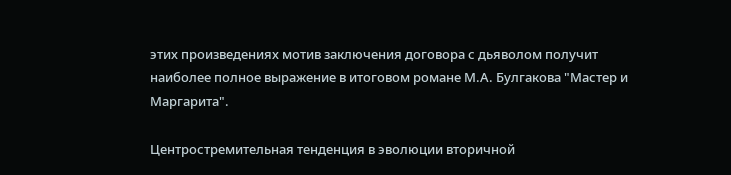этих произведениях мотив заключения договора с дьяволом получит наиболее полное выражение в итоговом романе М.А. Булгакова "Мастер и Маргарита".

Центростремительная тенденция в эволюции вторичной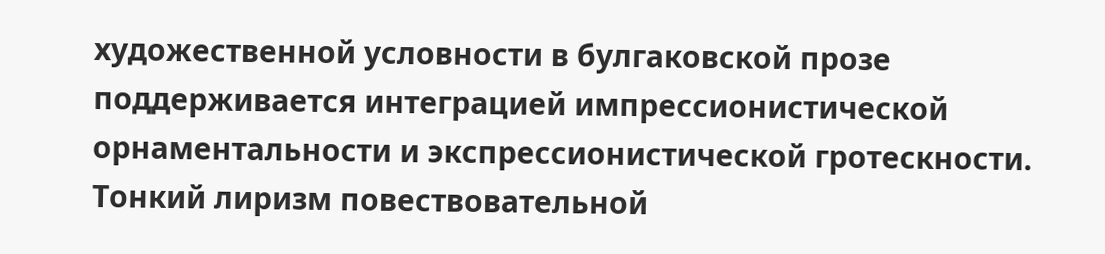художественной условности в булгаковской прозе поддерживается интеграцией импрессионистической орнаментальности и экспрессионистической гротескности. Тонкий лиризм повествовательной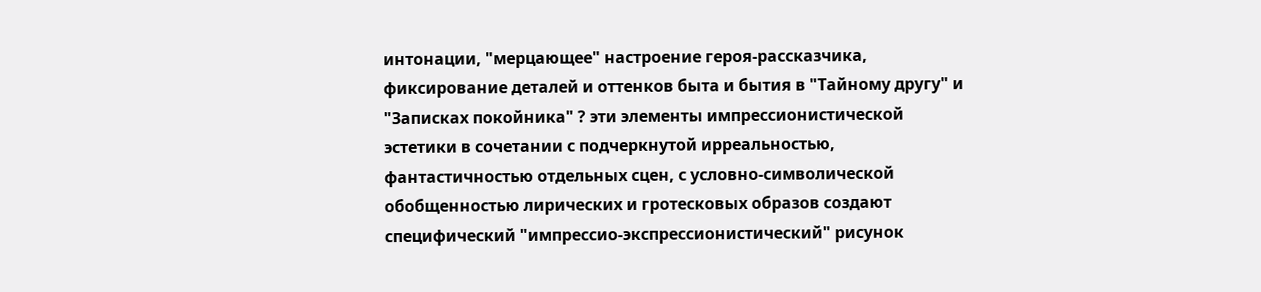интонации, "мерцающее" настроение героя-рассказчика, фиксирование деталей и оттенков быта и бытия в "Тайному другу" и "Записках покойника" ? эти элементы импрессионистической эстетики в сочетании с подчеркнутой ирреальностью, фантастичностью отдельных сцен, с условно-символической обобщенностью лирических и гротесковых образов создают специфический "импрессио-экспрессионистический" рисунок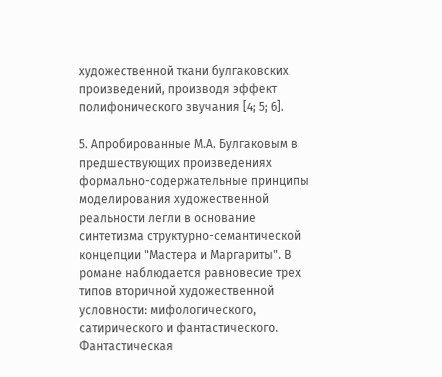художественной ткани булгаковских произведений, производя эффект полифонического звучания [4; 5; 6].

5. Апробированные М.А. Булгаковым в предшествующих произведениях формально-содержательные принципы моделирования художественной реальности легли в основание синтетизма структурно-семантической концепции "Мастера и Маргариты". В романе наблюдается равновесие трех типов вторичной художественной условности: мифологического, сатирического и фантастического. Фантастическая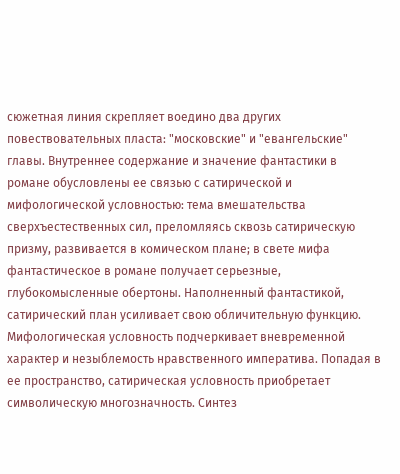сюжетная линия скрепляет воедино два других повествовательных пласта: "московские" и "евангельские" главы. Внутреннее содержание и значение фантастики в романе обусловлены ее связью с сатирической и мифологической условностью: тема вмешательства сверхъестественных сил, преломляясь сквозь сатирическую призму, развивается в комическом плане; в свете мифа фантастическое в романе получает серьезные, глубокомысленные обертоны. Наполненный фантастикой, сатирический план усиливает свою обличительную функцию. Мифологическая условность подчеркивает вневременной характер и незыблемость нравственного императива. Попадая в ее пространство, сатирическая условность приобретает символическую многозначность. Синтез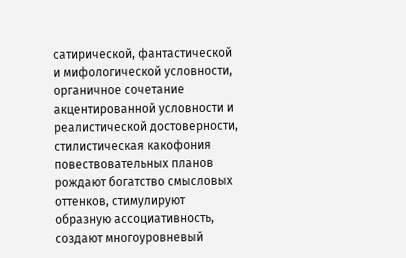сатирической, фантастической и мифологической условности, органичное сочетание акцентированной условности и реалистической достоверности, стилистическая какофония повествовательных планов рождают богатство смысловых оттенков, стимулируют образную ассоциативность, создают многоуровневый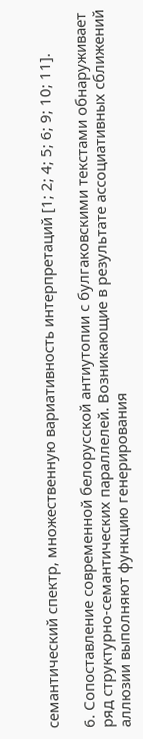семантический спектр, множественную вариативность интерпретаций [1; 2; 4; 5; 6; 9; 10; 11].

6. Сопоставление современной белорусской антиутопии с булгаковскими текстами обнаруживает ряд структурно-семантических параллелей. Возникающие в результате ассоциативных сближений аллюзии выполняют функцию генерирования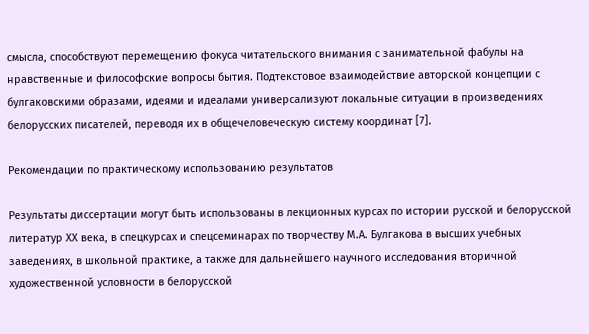смысла, способствуют перемещению фокуса читательского внимания с занимательной фабулы на нравственные и философские вопросы бытия. Подтекстовое взаимодействие авторской концепции с булгаковскими образами, идеями и идеалами универсализуют локальные ситуации в произведениях белорусских писателей, переводя их в общечеловеческую систему координат [7].

Рекомендации по практическому использованию результатов

Результаты диссертации могут быть использованы в лекционных курсах по истории русской и белорусской литератур ХХ века, в спецкурсах и спецсеминарах по творчеству М.А. Булгакова в высших учебных заведениях, в школьной практике, а также для дальнейшего научного исследования вторичной художественной условности в белорусской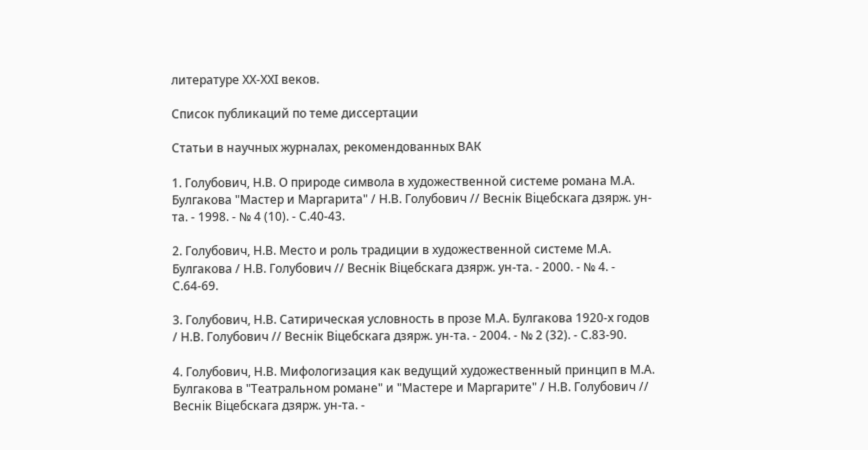литературе ХХ-ХХI веков.

Список публикаций по теме диссертации

Статьи в научных журналах, рекомендованных ВАК

1. Голубович, Н.В. О природе символа в художественной системе романа М.А. Булгакова "Мастер и Маргарита" / Н.В. Голубович // Веснiк Вiцебскага дзярж. ун-та. - 1998. - № 4 (10). - С.40-43.

2. Голубович, Н.В. Место и роль традиции в художественной системе М.А. Булгакова / Н.В. Голубович // Веснiк Вiцебскага дзярж. ун-та. - 2000. - № 4. - С.64-69.

3. Голубович, Н.В. Сатирическая условность в прозе М.А. Булгакова 1920-х годов / Н.В. Голубович // Веснiк Вiцебскага дзярж. ун-та. - 2004. - № 2 (32). - С.83-90.

4. Голубович, Н.В. Мифологизация как ведущий художественный принцип в М.А. Булгакова в "Театральном романе" и "Мастере и Маргарите" / Н.В. Голубович // Веснiк Вiцебскага дзярж. ун-та. -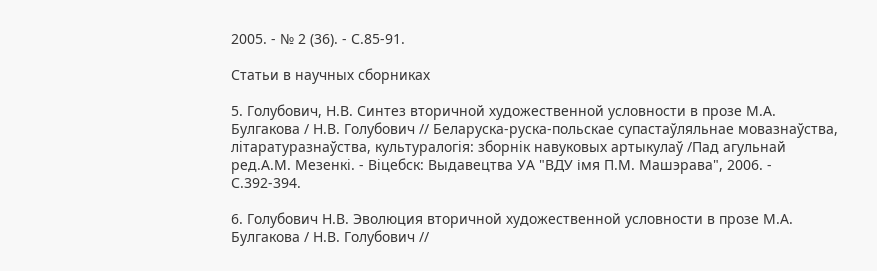2005. - № 2 (36). - С.85-91.

Статьи в научных сборниках

5. Голубович, Н.В. Синтез вторичной художественной условности в прозе М.А. Булгакова / Н.В. Голубович // Беларуска-руска-польскае супастаўляльнае мовазнаўства, лiтаратуразнаўства, культуралогiя: зборнiк навуковых артыкулаў /Пад агульнай ред.А.М. Мезенкi. - Вiцебск: Выдавецтва УА "ВДУ імя П.М. Машэрава", 2006. - С.392-394.

6. Голубович Н.В. Эволюция вторичной художественной условности в прозе М.А. Булгакова / Н.В. Голубович //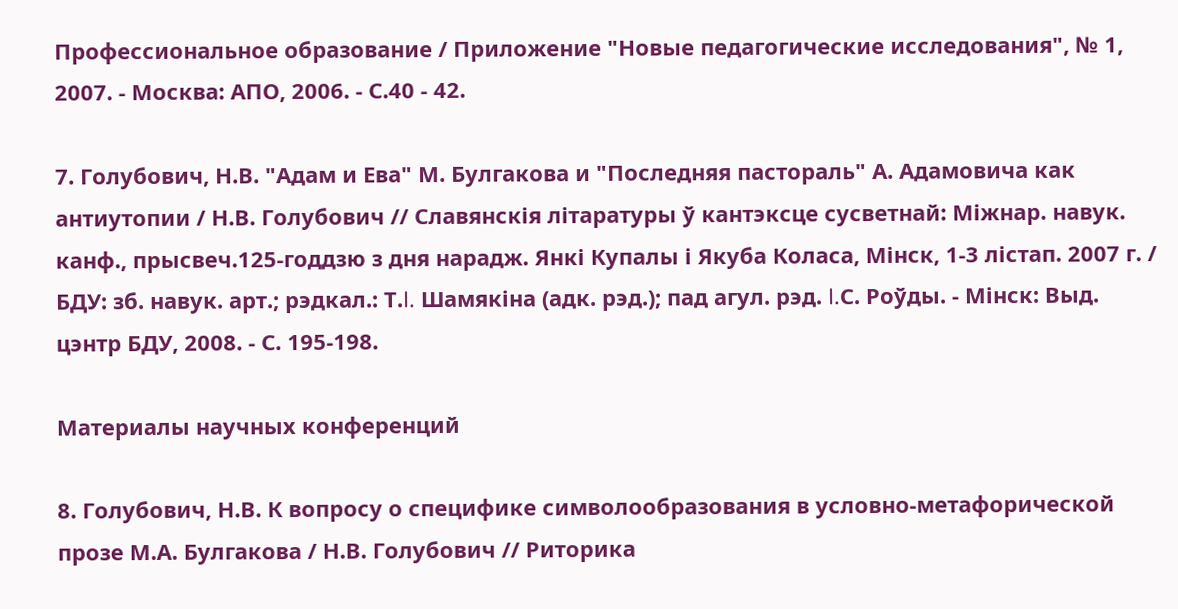Профессиональное образование / Приложение "Новые педагогические исследования", № 1, 2007. - Москва: АПО, 2006. - С.40 - 42.

7. Голубович, Н.В. "Адам и Ева" М. Булгакова и "Последняя пастораль" А. Адамовича как антиутопии / Н.В. Голубович // Славянскiя лiтаратуры ў кантэксце сусветнай: Мiжнар. навук. канф., прысвеч.125-годдзю з дня нарадж. Янкi Купалы і Якуба Коласа, Мiнск, 1-3 лiстап. 2007 г. / БДУ: зб. навук. арт.; рэдкал.: Т.I. Шамякiна (адк. рэд.); пад агул. рэд. I.С. Роўды. - Мiнск: Выд. цэнтр БДУ, 2008. - С. 195-198.

Материалы научных конференций

8. Голубович, Н.В. К вопросу о специфике символообразования в условно-метафорической прозе М.А. Булгакова / Н.В. Голубович // Риторика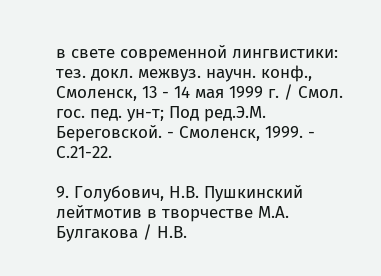в свете современной лингвистики: тез. докл. межвуз. научн. конф., Смоленск, 13 - 14 мая 1999 г. / Смол. гос. пед. ун-т; Под ред.Э.М. Береговской. - Смоленск, 1999. - С.21-22.

9. Голубович, Н.В. Пушкинский лейтмотив в творчестве М.А. Булгакова / Н.В.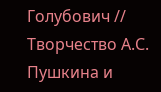Голубович // Творчество А.С. Пушкина и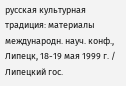русская культурная традиция: материалы международн. науч. конф., Липецк, 18-19 мая 1999 г. / Липецкий гос.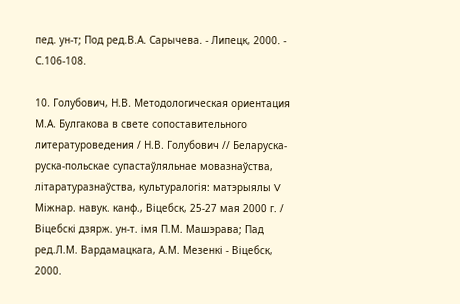пед. ун-т; Под ред.В.А. Сарычева. - Липецк, 2000. - С.106-108.

10. Голубович, Н.В. Методологическая ориентация М.А. Булгакова в свете сопоставительного литературоведения / Н.В. Голубович // Беларуска-руска-польскае супастаўляльнае мовазнаўства, лiтаратуразнаўства, культуралогiя: матэрыялы V Мiжнар. навук. канф., Вiцебск, 25-27 мая 2000 г. / Вiцебскi дзярж. ун-т. iмя П.М. Машэрава; Пад ред.Л.М. Вардамацкага, А.М. Мезенкi - Вiцебск, 2000.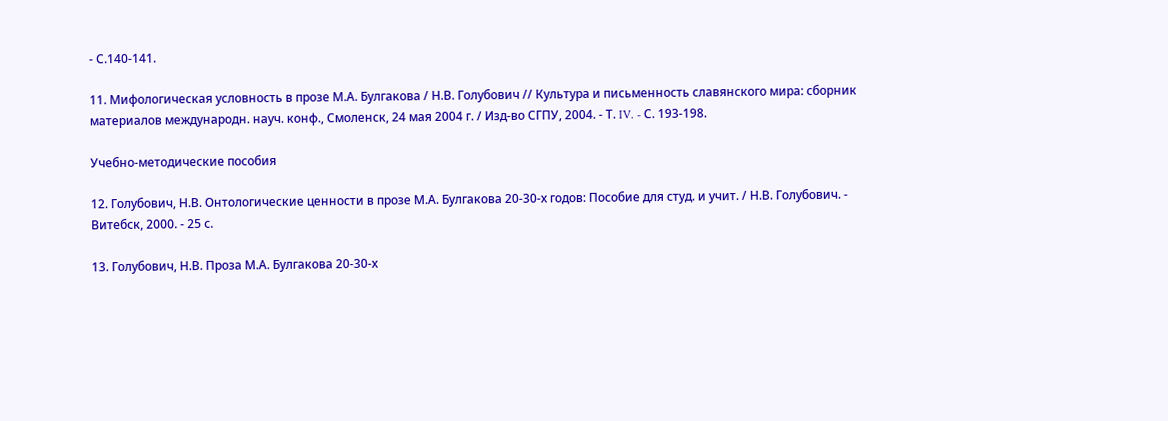- С.140-141.

11. Мифологическая условность в прозе М.А. Булгакова / Н.В. Голубович // Культура и письменность славянского мира: сборник материалов международн. науч. конф., Смоленск, 24 мая 2004 г. / Изд-во СГПУ, 2004. - Т. IV. - С. 193-198.

Учебно-методические пособия

12. Голубович, Н.В. Онтологические ценности в прозе М.А. Булгакова 20-30-х годов: Пособие для студ. и учит. / Н.В. Голубович. - Витебск, 2000. - 25 с.

13. Голубович, Н.В. Проза М.А. Булгакова 20-30-х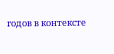годов в контексте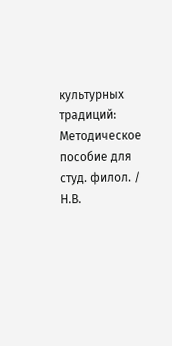культурных традиций: Методическое пособие для студ. филол. / Н.В.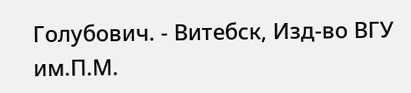Голубович. - Витебск, Изд-во ВГУ им.П.М.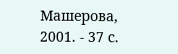Машерова, 2001. - 37 с.